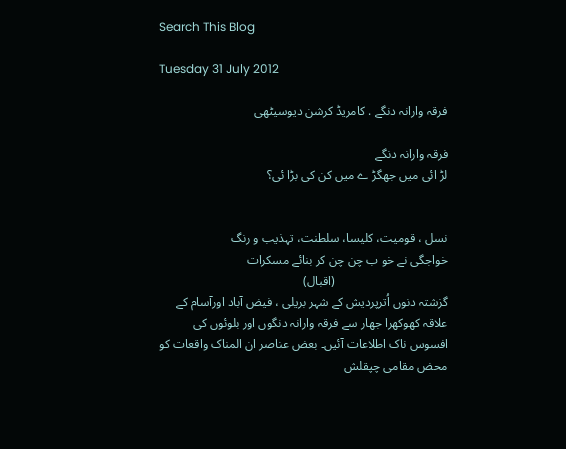Search This Blog

Tuesday 31 July 2012

فرقہ وارانہ دنگے . کامریڈ کرشن دیوسیٹھی

فرقہ وارانہ دنگے
لڑ ائی میں جھگڑ ے میں کن کی بڑا ئی؟


نسل ، قومیت، کلیسا، سلطنت، تہذیب و رنگ
خواجگی نے خو ب چن چن کر بنائے مسکرات
                                    (اقبال)
گزشتہ دنوں اُترپردیش کے شہر بریلی ، فیض آباد اورآسام کے علاقہ کھوکھرا جھار سے فرقہ وارانہ دنگوں اور بلوئوں کی افسوس ناک اطلاعات آئیں۔ بعض عناصر ان المناک واقعات کو محض مقامی چپقلش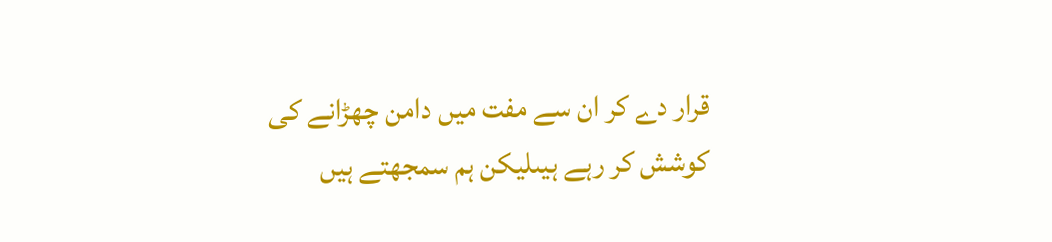قرار دے کر ان سے مفت میں دامن چھڑانے کی کوشش کر رہے ہیںلیکن ہم سمجھتے ہیں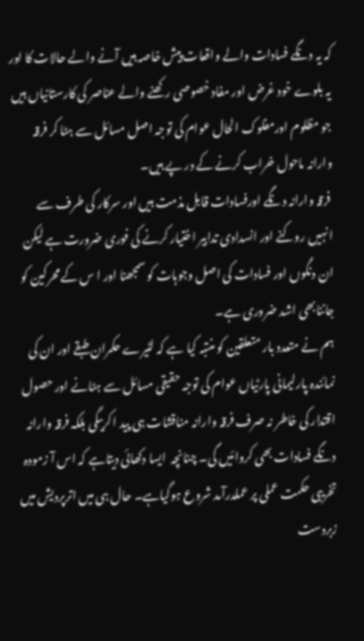کہ یہ دنگے فسادات والے واقعات پیش خاصہ ہیں آنے والے حالات کا اور یہ بلوے خود غرض اور مفاد خصوصی رکھنے والے عناصر کی کارستانیاں ہیں جو مظلوم اورمفلوک الحال عوام کی توجہ اصل مسائل سے ہٹا کر فرقہ وارانہ ماحول خراب کرنے کے در پے ہیں۔
 فرقہ وارانہ دنگے اورفسادات قابل مذمت ہیں اور سرکار کی طرف سے انہیں روکنے اور انسدادی تدابیر اختیار کرنے کی فوری ضرورت ہے لیکن ان دنگوں اور فسادات کی اصل وجوہات کو سمجھنا اور ا س کے محرکین کو جاننابھی اشد ضروری ہے۔
ہم نے متعدد بار متعلقین کو منتبہ کیا ہے کہ لٹیرے حکمران طبقے اور ان کی نمائندہ پارلیمانی پارٹیاں عوام کی توجہ حقیقی مسائل سے ہٹانے اور حصول اقتدار کی خاطر نہ صرف فرقہ وارانہ مناقشات ہی پید ا کریںگی بلکہ فرقہ وارانہ دنگے فسادات بھی کروائیں گی۔ چنانچہ  ایسا دکھائی دیتاہے کہ اس آ زمودہ تخریبی حکمت عملی پر عملدرآمد شروع ہوگیاہے۔ حال ہی میں اترپردیش میں زبردست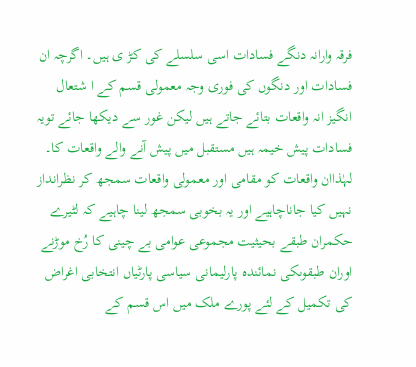فرقہ وارانہ دنگے فسادات اسی سلسلے کی کڑ ی ہیں۔ اگرچہ ان فسادات اور دنگوں کی فوری وجہ معمولی قسم کے ا شتعال انگیز انہ واقعات بتائے جاتے ہیں لیکن غور سے دیکھا جائے تویہ فسادات پیش خیمہ ہیں مستقبل میں پیش آنے والے واقعات کا۔ لہٰذاان واقعات کو مقامی اور معمولی واقعات سمجھ کر نظرانداز نہیں کیا جاناچاہیے اور یہ بخوبی سمجھ لینا چاہیے کہ لٹیرے حکمران طبقے بحیثیت مجموعی عوامی بے چینی کا رُخ موڑنے اوران طبقوںکی نمائندہ پارلیمانی سیاسی پارٹیاں انتخابی اغراض کی تکمیل کے لئے پورے ملک میں اس قسم کے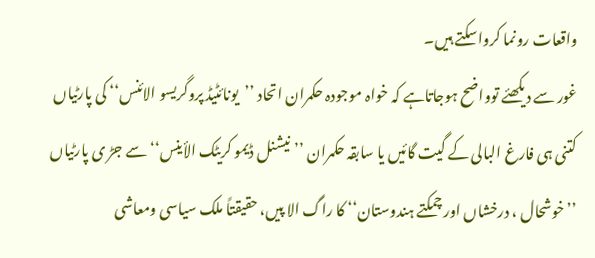واقعات رونما کرواسکتے ہیں۔
غور سے دیکھئے توواضح ہوجاتاہے کہ خواہ موجودہ حکمران اتحاد ’’یونائٹیڈ پروگریسو الائنس‘‘ کی پارٹیاں کتنی ہی فارغ البالی کے گیت گائیں یا سابقہ حکمران ’’نیشنل ڈیمو کریٹک الأینس‘‘ سے جڑ ی پارٹیاں ’’خوشحال ، درخشاں اور چمکتے ہندوستان‘‘ کا راگ الا پیں، حقیقتاً ملک سیاسی ومعاشی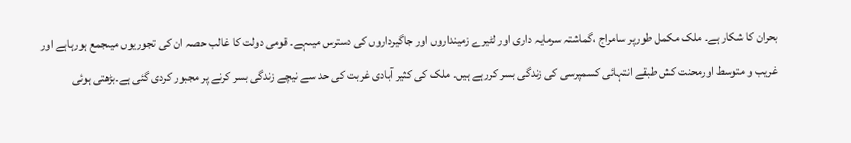بحران کا شکار ہے۔ ملک مکمل طورپر سامراج ،گماشتہ سرمایہ داری اور لٹیرے زمینداروں اور جاگیرداروں کی دسترس میںہے۔ قومی دولت کا غالب حصہ ان کی تجوریوں میںجمع ہورہاہے اور غریب و متوسط اورمحنت کش طبقے انتہائی کسمپرسی کی زندگی بسر کررہے ہیں۔ ملک کی کثیر آبادی غربت کی حد سے نیچے زندگی بسر کرنے پر مجبور کردی گئی ہے۔بڑھتی ہوئی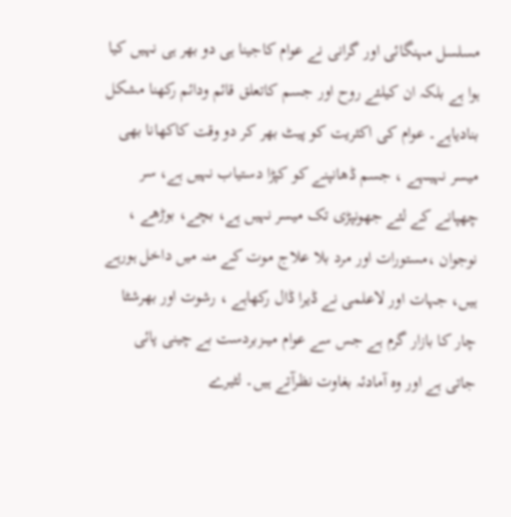مسلسل مہنگائی اور گرانی نے عوام کاجینا ہی دو بھر ہی نہیں کیا ہوا ہے بلکہ ان کیلئے روح اور جسم کاتعلق قائم ودائم رکھنا مشکل بنادیاہے۔ عوام کی اکثریت کو پیٹ بھر کر دو وقت کاکھانا بھی میسر نہیںہے ، جسم ڈھانپنے کو کپڑا دستیاب نہیں ہے، سر چھپانے کے لئے جھونپڑی تک میسر نہیں ہے، بچے، بوڑھے ، نوجوان ،مستورات اور مرد بلا علاج موت کے منہ میں داخل ہورہے ہیں، جہات اور لاعلمی نے ڈیرا ڈال رکھاہے ، رشوت اور بھرشٹا چار کا بازار گرم ہے جس سے عوام میںزبردست بے چینی پائی جاتی ہے اور وہ آمادئہ بغاوت نظرآتے ہیں۔ لٹیرے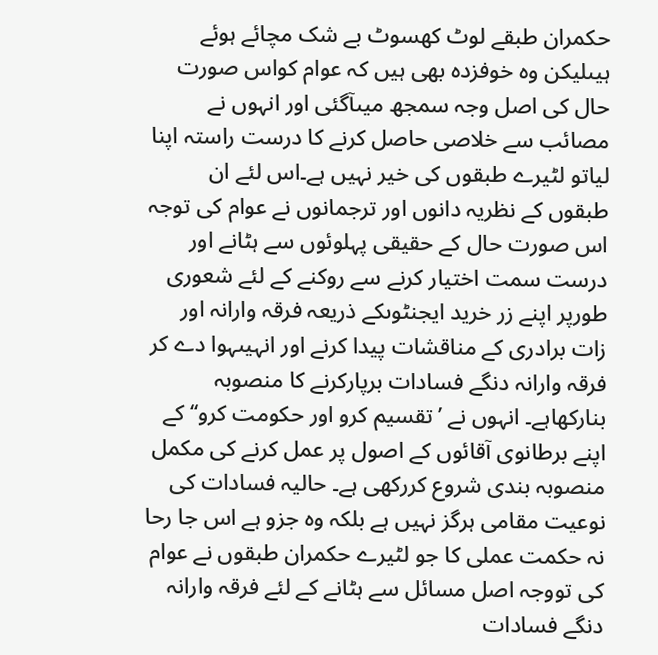حکمران طبقے لوٹ کھسوٹ بے شک مچائے ہوئے ہیںلیکن وہ خوفزدہ بھی ہیں کہ عوام کواس صورت حال کی اصل وجہ سمجھ میںآگئی اور انہوں نے مصائب سے خلاصی حاصل کرنے کا درست راستہ اپنا لیاتو لٹیرے طبقوں کی خیر نہیں ہے۔اس لئے ان طبقوں کے نظریہ دانوں اور ترجمانوں نے عوام کی توجہ اس صورت حال کے حقیقی پہلوئوں سے ہٹانے اور درست سمت اختیار کرنے سے روکنے کے لئے شعوری طورپر اپنے زر خرید ایجنٹوںکے ذریعہ فرقہ وارانہ اور زات برادری کے مناقشات پیدا کرنے اور انہیںہوا دے کر فرقہ وارانہ دنگے فسادات برپارکرنے کا منصوبہ بنارکھاہے۔ انہوں نے ’تقسیم کرو اور حکومت کرو‘‘ کے اپنے برطانوی آقائوں کے اصول پر عمل کرنے کی مکمل منصوبہ بندی شروع کررکھی ہے۔ حالیہ فسادات کی نوعیت مقامی ہرگز نہیں ہے بلکہ وہ جزو ہے اس جا رحا نہ حکمت عملی کا جو لٹیرے حکمران طبقوں نے عوام کی تووجہ اصل مسائل سے ہٹانے کے لئے فرقہ وارانہ دنگے فسادات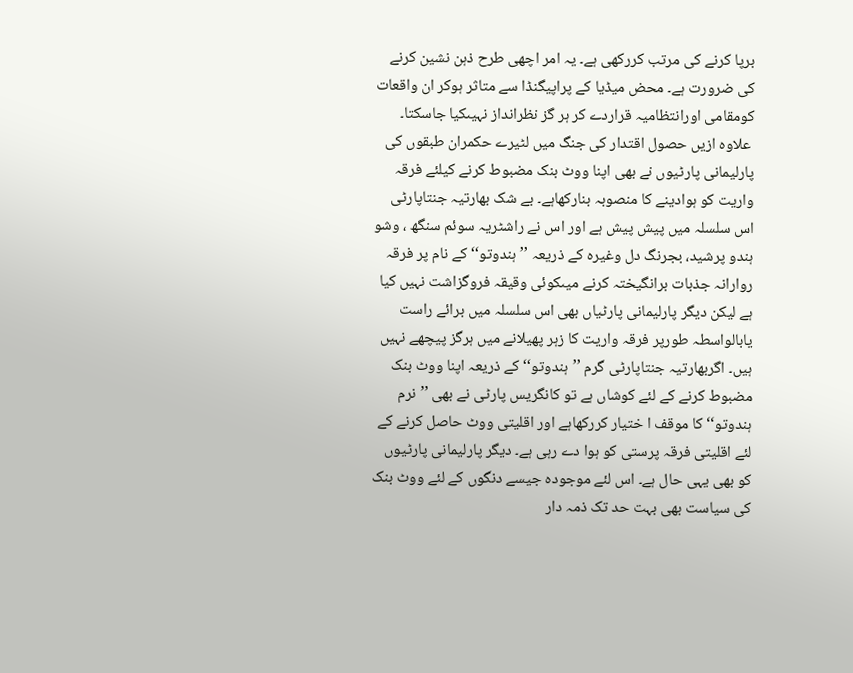برپا کرنے کی مرتب کررکھی ہے۔ یہ امر اچھی طرح ذہن نشین کرنے کی ضرورت ہے۔ محض میڈیا کے پراپیگنڈا سے متاثر ہوکر ان واقعات کومقامی اورانتظامیہ قراردے کر ہر گز نظرانداز نہیںکیا جاسکتا۔
 علاوہ ازیں حصول اقتدار کی جنگ میں لٹیرے حکمران طبقوں کی پارلیمانی پارٹیوں نے بھی اپنا ووٹ بنک مضبوط کرنے کیلئے فرقہ واریت کو ہوادینے کا منصوبہ بنارکھاہے۔ بے شک بھارتیہ جنتاپارٹی اس سلسلہ میں پیش پیش ہے اور اس نے راشٹریہ سوئم سنگھ ، وشو ہندو پرشید، بجرنگ دل وغیرہ کے ذریعہ ’’ہندوتو‘‘ کے نام پر فرقہ روارانہ جذبات برانگیختہ کرنے میںکوئی وقیقہ فروگزاشت نہیں کیا ہے لیکن دیگر پارلیمانی پارٹیاں بھی اس سلسلہ میں برائے راست یابالواسطہ طورپر فرقہ واریت کا زہر پھیلانے میں ہرگز پیچھے نہیں ہیں۔ اگربھارتیہ جنتاپارٹی گرم ’’ہندوتو‘‘ کے ذریعہ اپنا ووٹ بنک مضبوط کرنے کے لئے کوشاں ہے تو کانگریس پارٹی نے بھی ’’نرم ہندوتو‘‘ کا موقف ا ختیار کررکھاہے اور اقلیتی ووٹ حاصل کرنے کے لئے اقلیتی فرقہ پرستی کو ہوا دے رہی ہے۔ دیگر پارلیمانی پارٹیوں کو بھی یہی حال ہے۔ اس لئے موجودہ جیسے دنگوں کے لئے ووٹ بنک کی سیاست بھی بہت حد تک ذمہ دار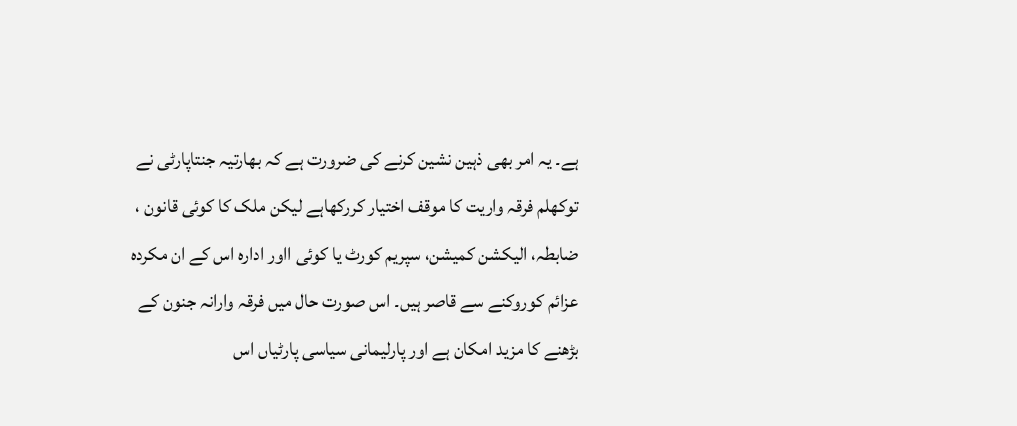ہے۔ یہ امر بھی ذہین نشین کرنے کی ضرورت ہے کہ بھارتیہ جنتاپارٹی نے توکھلم فرقہ واریت کا موقف اختیار کررکھاہے لیکن ملک کا کوئی قانون ، ضابطہ، الیکشن کمیشن، سپریم کورٹ یا کوئی ااور ادارہ اس کے ان مکردہ عزائم کوروکنے سے قاصر ہیں۔ اس صورت حال میں فرقہ وارانہ جنون کے بڑھنے کا مزید امکان ہے اور پارلیمانی سیاسی پارٹیاں اس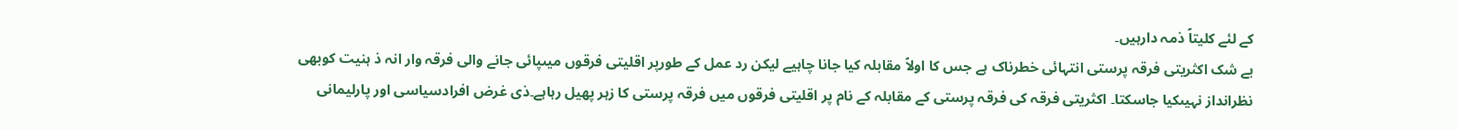کے لئے کلیتاً ذمہ دارہیں۔
بے شک اکثریتی فرقہ پرستی انتہائی خطرناک ہے جس کا اولاً مقابلہ کیا جانا چاہیے لیکن رد عمل کے طورپر اقلیتی فرقوں میںپائی جانے والی فرقہ وار انہ ذ ہنیت کوبھی نظرانداز نہیںکیا جاسکتا۔ اکثریتی فرقہ کی فرقہ پرستی کے مقابلہ کے نام پر اقلیتی فرقوں میں فرقہ پرستی کا زہر پھیل رہاہے۔ذی غرض افرادسیاسی اور پارلیمانی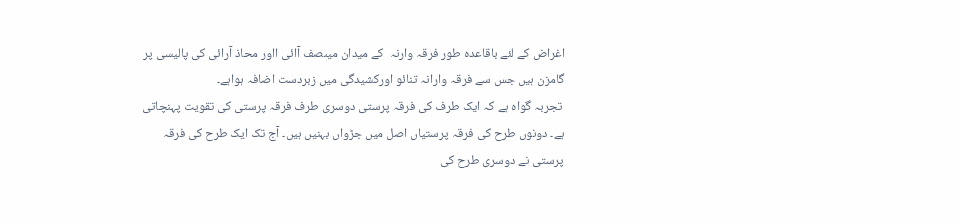اغراض کے لئے باقاعدہ طور فرقہ وارنہ  کے میدان میںصف آائی ااور محاذ آرائی کی پالیسی پر گامزن ہیں جس سے فرقہ وارانہ تنائو اورکشیدگی میں زبردست اضافہ ہواہے۔
 تجربہ گواہ ہے کہ ایک طرف کی فرقہ پرستی دوسری طرف فرقہ پرستی کی تقویت پہنچاتی ہے۔ دونوں طرح کی فرقہ پرستیاں اصل میں جڑواں بہنیں ہیں۔ آج تک ایک طرح کی فرقہ پرستی نے دوسری طرح کی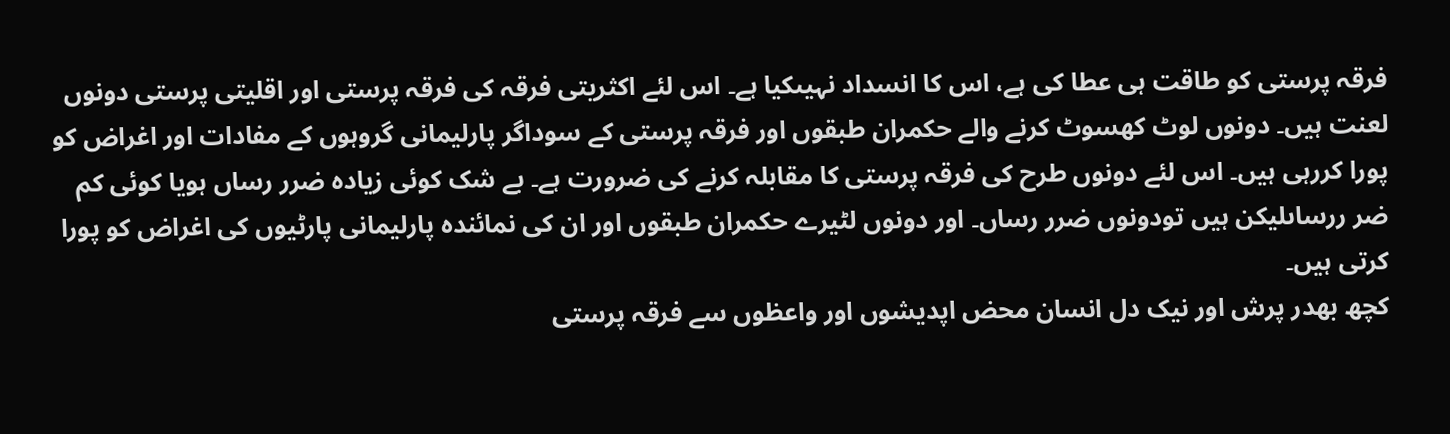فرقہ پرستی کو طاقت ہی عطا کی ہے، اس کا انسداد نہیںکیا ہے۔ اس لئے اکثریتی فرقہ کی فرقہ پرستی اور اقلیتی پرستی دونوں لعنت ہیں۔ دونوں لوٹ کھسوٹ کرنے والے حکمران طبقوں اور فرقہ پرستی کے سوداگر پارلیمانی گروہوں کے مفادات اور اغراض کو پورا کررہی ہیں۔ اس لئے دونوں طرح کی فرقہ پرستی کا مقابلہ کرنے کی ضرورت ہے۔ بے شک کوئی زیادہ ضرر رساں ہویا کوئی کم ضر ررساںلیکن ہیں تودونوں ضرر رساں۔ اور دونوں لٹیرے حکمران طبقوں اور ان کی نمائندہ پارلیمانی پارٹیوں کی اغراض کو پورا کرتی ہیں۔
کچھ بھدر پرش اور نیک دل انسان محض اپدیشوں اور واعظوں سے فرقہ پرستی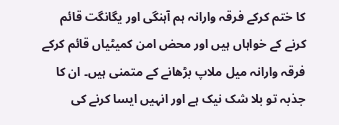کا ختم کرکے فرقہ وارانہ ہم آہنگی اور یگانگت قائم کرنے کے خواہاں ہیں اور محض امن کمیٹیاں قائم کرکے فرقہ وارانہ میل ملاپ بڑھانے کے متمنی ہیں۔ ان کا جذبہ تو بلا شک نیک ہے اور انہیں ایسا کرنے کی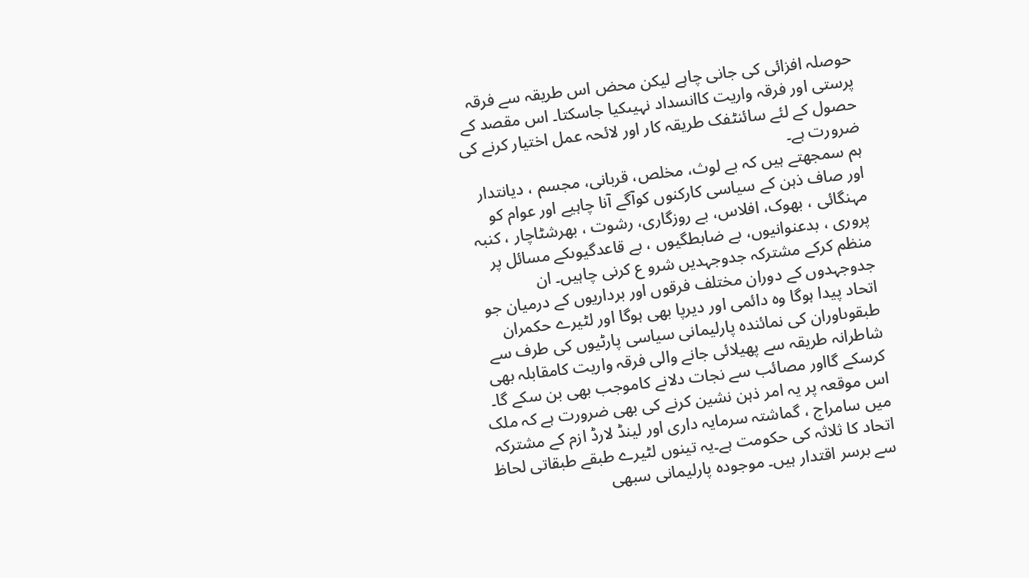حوصلہ افزائی کی جانی چاہے لیکن محض اس طریقہ سے فرقہ پرستی اور فرقہ واریت کاانسداد نہیںکیا جاسکتا۔ اس مقصد کے حصول کے لئے سائنٹفک طریقہ کار اور لائحہ عمل اختیار کرنے کی ضرورت ہے۔
ہم سمجھتے ہیں کہ بے لوث، مخلص، قربانی، مجسم ، دیانتدار اور صاف ذہن کے سیاسی کارکنوں کوآگے آنا چاہیے اور عوام کو مہنگائی ، بھوک، افلاس، بے روزگاری، رشوت ، بھرشٹاچار ، کنبہ پروری ، بدعنوانیوں، بے ضابطگیوں ، بے قاعدگیوںکے مسائل پر منظم کرکے مشترکہ جدوجہدیں شرو ع کرنی چاہیں۔ ان جدوجہدوں کے دوران مختلف فرقوں اور برداریوں کے درمیان جو اتحاد پیدا ہوگا وہ دائمی اور دیرپا بھی ہوگا اور لٹیرے حکمران طبقوںاوران کی نمائندہ پارلیمانی سیاسی پارٹیوں کی طرف سے شاطرانہ طریقہ سے پھیلائی جانے والی فرقہ واریت کامقابلہ بھی کرسکے گااور مصائب سے نجات دلانے کاموجب بھی بن سکے گا۔
اس موقعہ پر یہ امر ذہن نشین کرنے کی بھی ضرورت ہے کہ ملک میں سامراج ، گماشتہ سرمایہ داری اور لینڈ لارڈ ازم کے مشترکہ اتحاد کا ثلاثہ کی حکومت ہے۔یہ تینوں لٹیرے طبقے طبقاتی لحاظ سے برسر اقتدار ہیں۔ موجودہ پارلیمانی سبھی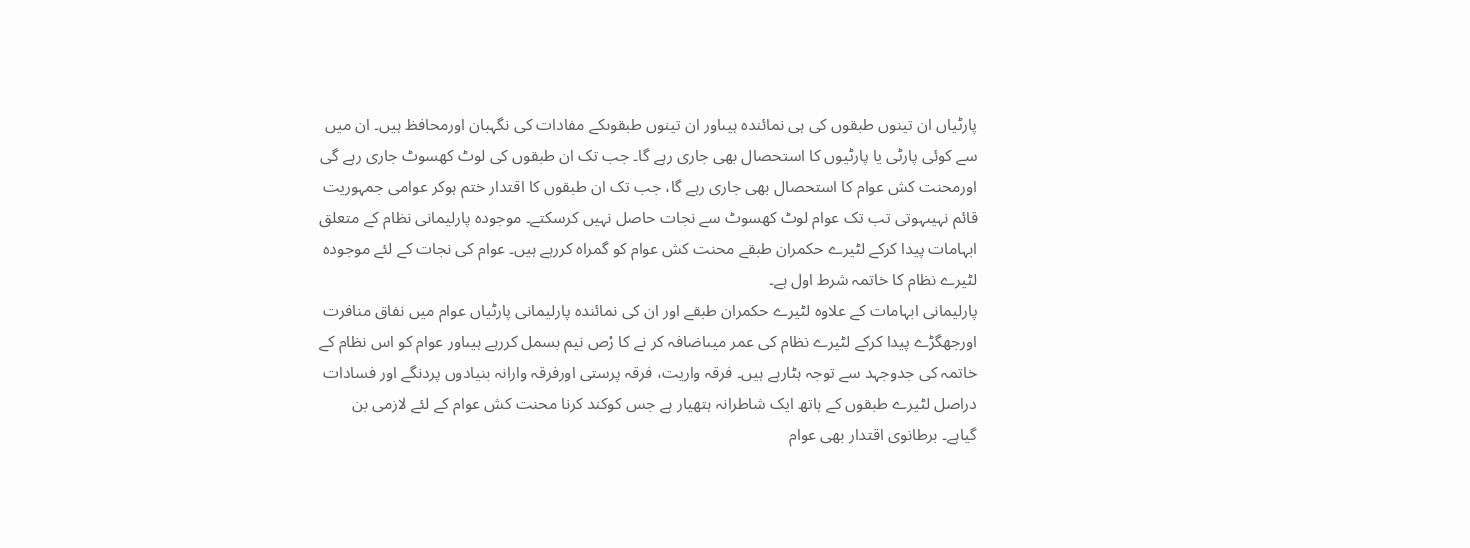پارٹیاں ان تینوں طبقوں کی ہی نمائندہ ہیںاور ان تینوں طبقوںکے مفادات کی نگہبان اورمحافظ ہیں۔ ان میں سے کوئی پارٹی یا پارٹیوں کا استحصال بھی جاری رہے گا۔ جب تک ان طبقوں کی لوٹ کھسوٹ جاری رہے گی اورمحنت کش عوام کا استحصال بھی جاری رہے گا، جب تک ان طبقوں کا اقتدار ختم ہوکر عوامی جمہوریت قائم نہیںہوتی تب تک عوام لوٹ کھسوٹ سے نجات حاصل نہیں کرسکتے۔ موجودہ پارلیمانی نظام کے متعلق ابہامات پیدا کرکے لٹیرے حکمران طبقے محنت کش عوام کو گمراہ کررہے ہیں۔ عوام کی نجات کے لئے موجودہ لٹیرے نظام کا خاتمہ شرط اول ہے۔
پارلیمانی ابہامات کے علاوہ لٹیرے حکمران طبقے اور ان کی نمائندہ پارلیمانی پارٹیاں عوام میں نفاق منافرت اورجھگڑے پیدا کرکے لٹیرے نظام کی عمر میںاضافہ کر نے کا رْص نیم بسمل کررہے ہیںاور عوام کو اس نظام کے خاتمہ کی جدوجہد سے توجہ ہٹارہے ہیں۔ فرقہ واریت، فرقہ پرستی اورفرقہ وارانہ بنیادوں پردنگے اور فسادات دراصل لٹیرے طبقوں کے ہاتھ ایک شاطرانہ ہتھیار ہے جس کوکند کرنا محنت کش عوام کے لئے لازمی بن گیاہے۔ برطانوی اقتدار بھی عوام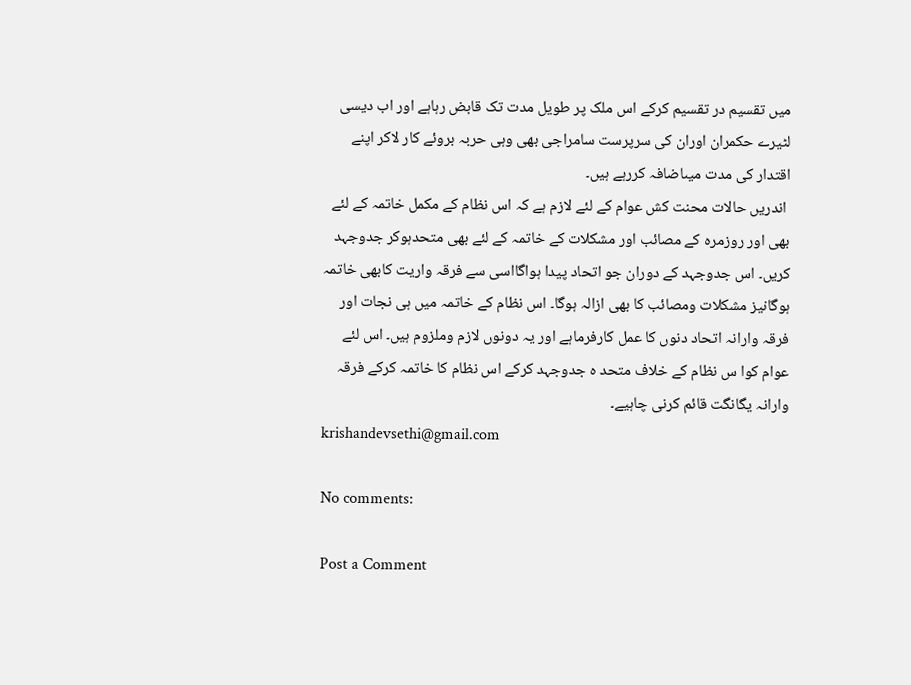میں تقسیم در تقسیم کرکے اس ملک پر طویل مدت تک قابض رہاہے اور اب دیسی لٹیرے حکمران اوران کی سرپرست سامراجی بھی وہی حربہ بروئے کار لاکر اپنے اقتدار کی مدت میںاضافہ کررہے ہیں۔
 اندریں حالات محنت کش عوام کے لئے لازم ہے کہ اس نظام کے مکمل خاتمہ کے لئے بھی اور روزمرہ کے مصائب اور مشکلات کے خاتمہ کے لئے بھی متحدہوکر جدوجہد کریں۔ اس جدوجہد کے دوران جو اتحاد پیدا ہواگااسی سے فرقہ واریت کابھی خاتمہ ہوگانیز مشکلات ومصائب کا بھی ازالہ ہوگا۔ اس نظام کے خاتمہ میں ہی نجات اور فرقہ وارانہ اتحاد دنوں کا عمل کارفرماہے اور یہ دونوں لازم وملزوم ہیں۔ اس لئے عوام کوا س نظام کے خلاف متحد ہ جدوجہد کرکے اس نظام کا خاتمہ کرکے فرقہ وارانہ یگانگت قائم کرنی چاہیے۔
krishandevsethi@gmail.com

No comments:

Post a Comment